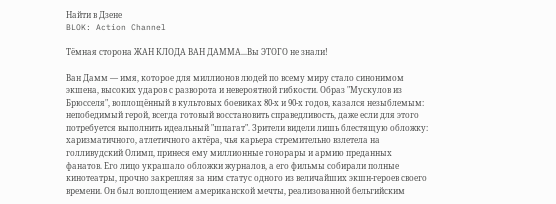Найти в Дзене
BLOK: Action Channel

Тёмная сторона ЖАН КЛОДА ВАН ДАММА...Вы ЭТОГО не знали!

Ван Дамм — имя, которое для миллионов людей по всему миру стало синонимом экшена, высоких ударов с разворота и невероятной гибкости. Образ "Мускулов из Брюсселя", воплощённый в культовых боевиках 80-х и 90-х годов, казался незыблемым: непобедимый герой, всегда готовый восстановить справедливость, даже если для этого потребуется выполнить идеальный "шпагат". Зрители видели лишь блестящую обложку: харизматичного, атлетичного актёра, чья карьера стремительно взлетела на голливудский Олимп, принеся ему миллионные гонорары и армию преданных фанатов. Его лицо украшало обложки журналов, а его фильмы собирали полные кинотеатры, прочно закрепляя за ним статус одного из величайших экшн-героев своего времени. Он был воплощением американской мечты, реализованной бельгийским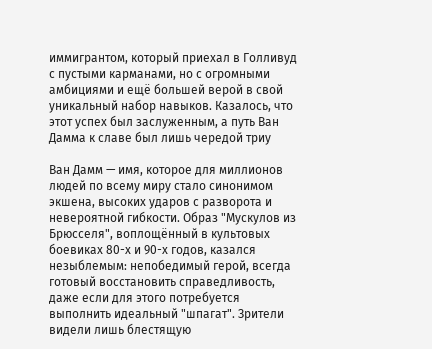иммигрантом, который приехал в Голливуд с пустыми карманами, но с огромными амбициями и ещё большей верой в свой уникальный набор навыков. Казалось, что этот успех был заслуженным, а путь Ван Дамма к славе был лишь чередой триу

Ван Дамм — имя, которое для миллионов людей по всему миру стало синонимом экшена, высоких ударов с разворота и невероятной гибкости. Образ "Мускулов из Брюсселя", воплощённый в культовых боевиках 80-х и 90-х годов, казался незыблемым: непобедимый герой, всегда готовый восстановить справедливость, даже если для этого потребуется выполнить идеальный "шпагат". Зрители видели лишь блестящую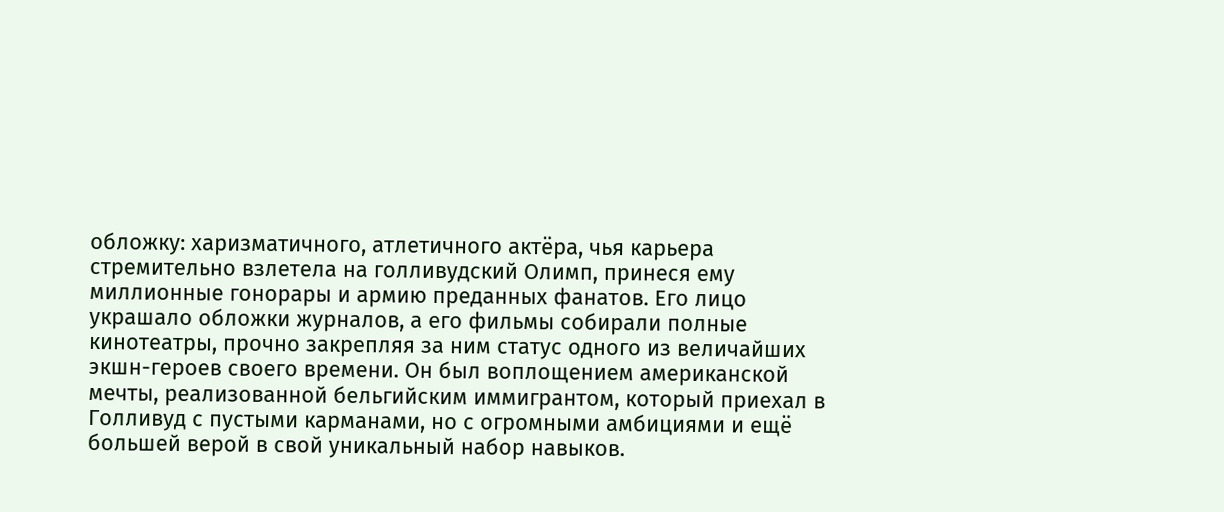обложку: харизматичного, атлетичного актёра, чья карьера стремительно взлетела на голливудский Олимп, принеся ему миллионные гонорары и армию преданных фанатов. Его лицо украшало обложки журналов, а его фильмы собирали полные кинотеатры, прочно закрепляя за ним статус одного из величайших экшн-героев своего времени. Он был воплощением американской мечты, реализованной бельгийским иммигрантом, который приехал в Голливуд с пустыми карманами, но с огромными амбициями и ещё большей верой в свой уникальный набор навыков.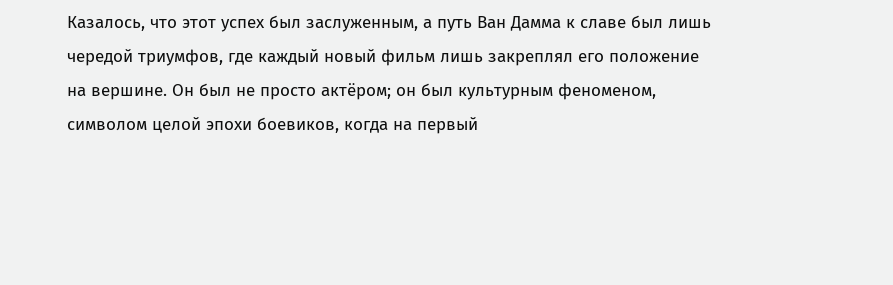Казалось, что этот успех был заслуженным, а путь Ван Дамма к славе был лишь чередой триумфов, где каждый новый фильм лишь закреплял его положение на вершине. Он был не просто актёром; он был культурным феноменом, символом целой эпохи боевиков, когда на первый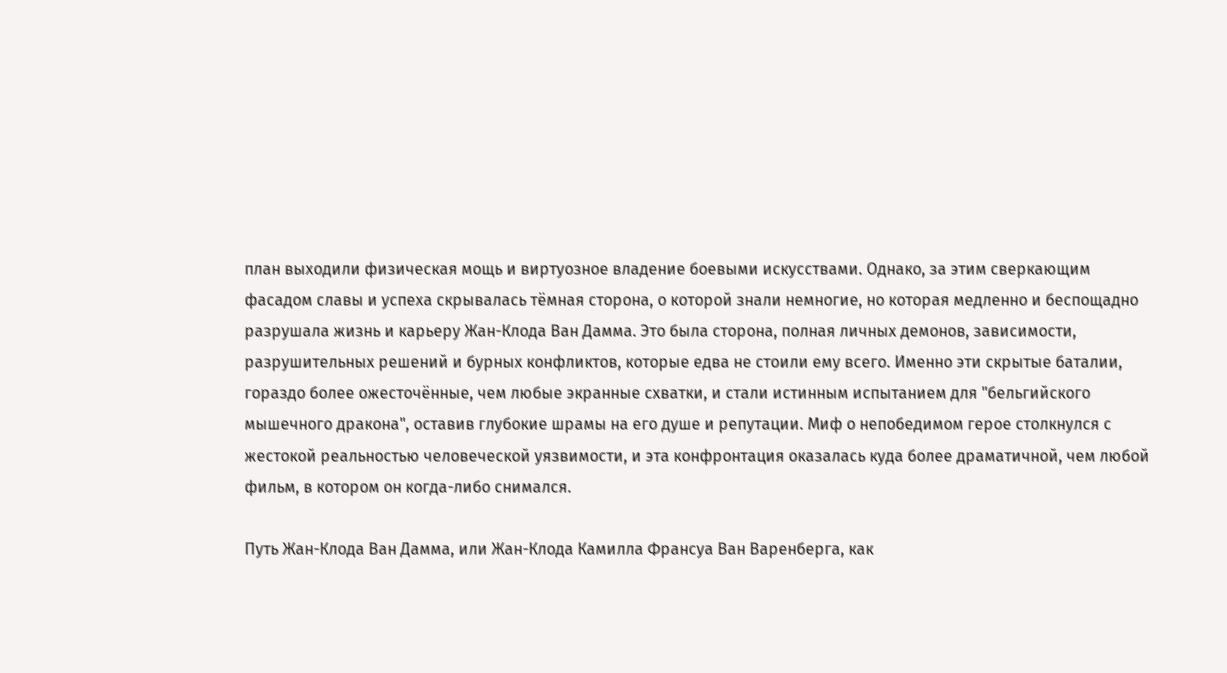план выходили физическая мощь и виртуозное владение боевыми искусствами. Однако, за этим сверкающим фасадом славы и успеха скрывалась тёмная сторона, о которой знали немногие, но которая медленно и беспощадно разрушала жизнь и карьеру Жан-Клода Ван Дамма. Это была сторона, полная личных демонов, зависимости, разрушительных решений и бурных конфликтов, которые едва не стоили ему всего. Именно эти скрытые баталии, гораздо более ожесточённые, чем любые экранные схватки, и стали истинным испытанием для "бельгийского мышечного дракона", оставив глубокие шрамы на его душе и репутации. Миф о непобедимом герое столкнулся с жестокой реальностью человеческой уязвимости, и эта конфронтация оказалась куда более драматичной, чем любой фильм, в котором он когда-либо снимался.

Путь Жан-Клода Ван Дамма, или Жан-Клода Камилла Франсуа Ван Варенберга, как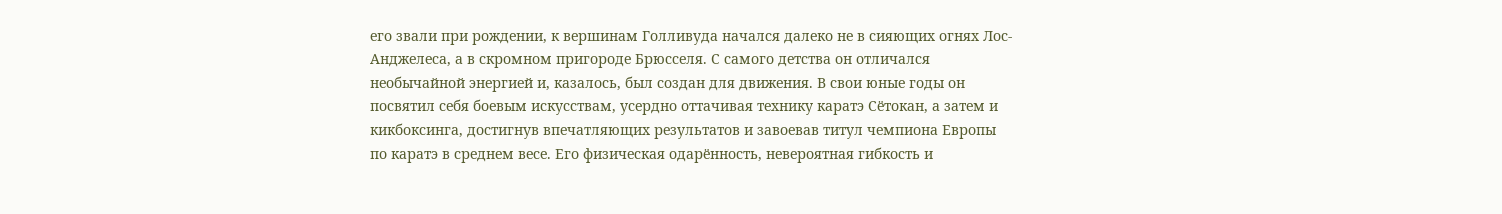его звали при рождении, к вершинам Голливуда начался далеко не в сияющих огнях Лос-Анджелеса, а в скромном пригороде Брюсселя. С самого детства он отличался необычайной энергией и, казалось, был создан для движения. В свои юные годы он посвятил себя боевым искусствам, усердно оттачивая технику каратэ Сётокан, а затем и кикбоксинга, достигнув впечатляющих результатов и завоевав титул чемпиона Европы по каратэ в среднем весе. Его физическая одарённость, невероятная гибкость и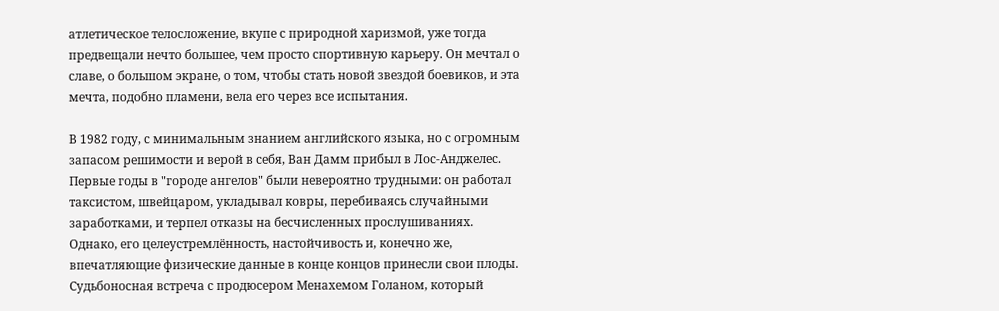атлетическое телосложение, вкупе с природной харизмой, уже тогда предвещали нечто большее, чем просто спортивную карьеру. Он мечтал о славе, о большом экране, о том, чтобы стать новой звездой боевиков, и эта мечта, подобно пламени, вела его через все испытания.

В 1982 году, с минимальным знанием английского языка, но с огромным запасом решимости и верой в себя, Ван Дамм прибыл в Лос-Анджелес. Первые годы в "городе ангелов" были невероятно трудными: он работал таксистом, швейцаром, укладывал ковры, перебиваясь случайными заработками, и терпел отказы на бесчисленных прослушиваниях. Однако, его целеустремлённость, настойчивость и, конечно же, впечатляющие физические данные в конце концов принесли свои плоды. Судьбоносная встреча с продюсером Менахемом Голаном, который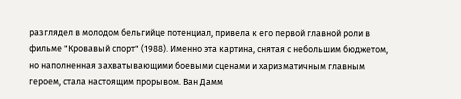разглядел в молодом бельгийце потенциал, привела к его первой главной роли в фильме "Кровавый спорт" (1988). Именно эта картина, снятая с небольшим бюджетом, но наполненная захватывающими боевыми сценами и харизматичным главным героем, стала настоящим прорывом. Ван Дамм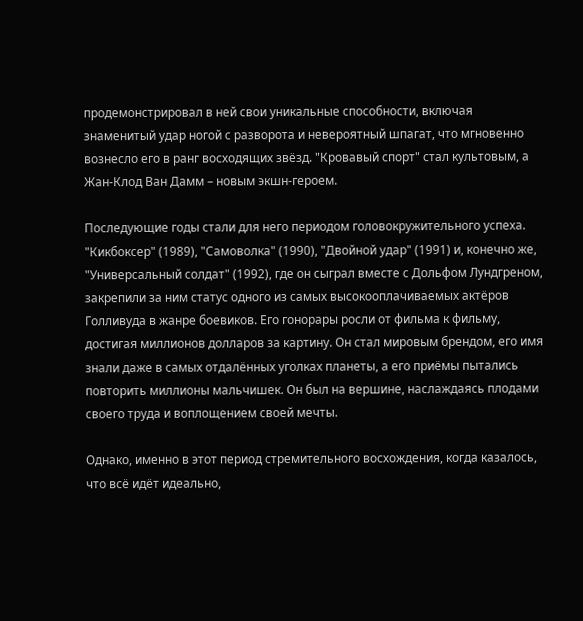продемонстрировал в ней свои уникальные способности, включая знаменитый удар ногой с разворота и невероятный шпагат, что мгновенно вознесло его в ранг восходящих звёзд. "Кровавый спорт" стал культовым, а Жан-Клод Ван Дамм – новым экшн-героем.

Последующие годы стали для него периодом головокружительного успеха. "Кикбоксер" (1989), "Самоволка" (1990), "Двойной удар" (1991) и, конечно же, "Универсальный солдат" (1992), где он сыграл вместе с Дольфом Лундгреном, закрепили за ним статус одного из самых высокооплачиваемых актёров Голливуда в жанре боевиков. Его гонорары росли от фильма к фильму, достигая миллионов долларов за картину. Он стал мировым брендом, его имя знали даже в самых отдалённых уголках планеты, а его приёмы пытались повторить миллионы мальчишек. Он был на вершине, наслаждаясь плодами своего труда и воплощением своей мечты.

Однако, именно в этот период стремительного восхождения, когда казалось, что всё идёт идеально,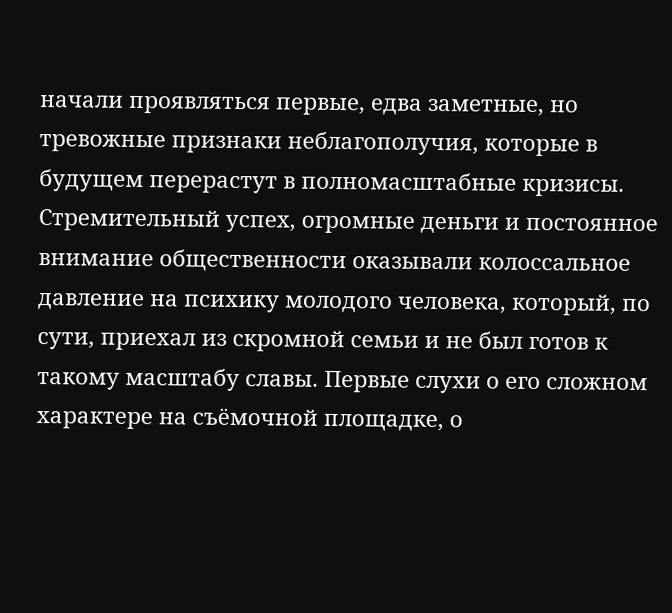начали проявляться первые, едва заметные, но тревожные признаки неблагополучия, которые в будущем перерастут в полномасштабные кризисы. Стремительный успех, огромные деньги и постоянное внимание общественности оказывали колоссальное давление на психику молодого человека, который, по сути, приехал из скромной семьи и не был готов к такому масштабу славы. Первые слухи о его сложном характере на съёмочной площадке, о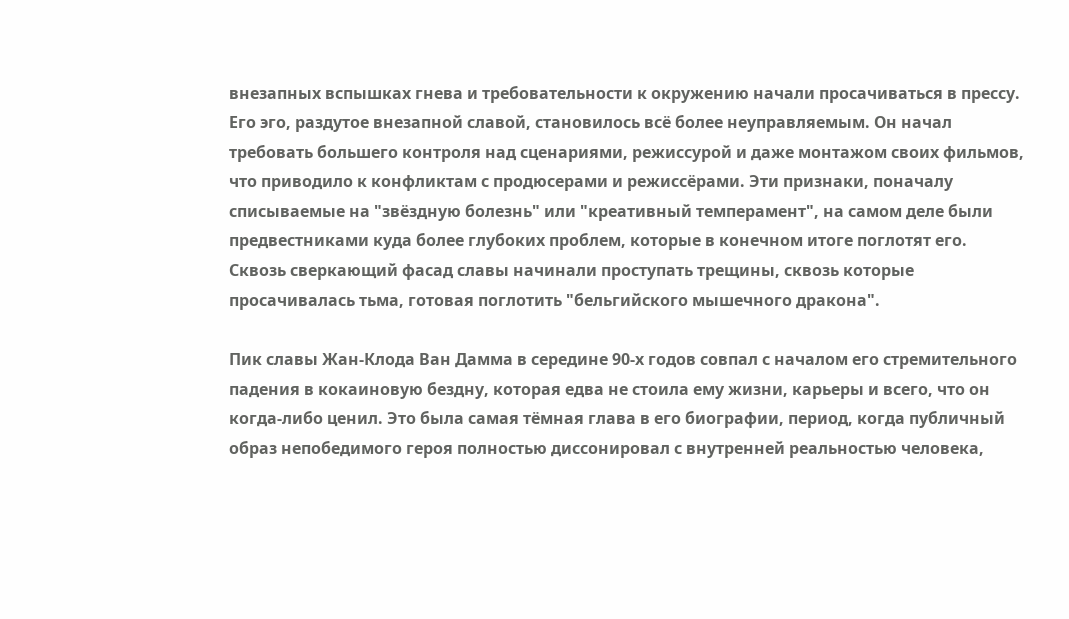внезапных вспышках гнева и требовательности к окружению начали просачиваться в прессу. Его эго, раздутое внезапной славой, становилось всё более неуправляемым. Он начал требовать большего контроля над сценариями, режиссурой и даже монтажом своих фильмов, что приводило к конфликтам с продюсерами и режиссёрами. Эти признаки, поначалу списываемые на "звёздную болезнь" или "креативный темперамент", на самом деле были предвестниками куда более глубоких проблем, которые в конечном итоге поглотят его. Сквозь сверкающий фасад славы начинали проступать трещины, сквозь которые просачивалась тьма, готовая поглотить "бельгийского мышечного дракона".

Пик славы Жан-Клода Ван Дамма в середине 90-х годов совпал с началом его стремительного падения в кокаиновую бездну, которая едва не стоила ему жизни, карьеры и всего, что он когда-либо ценил. Это была самая тёмная глава в его биографии, период, когда публичный образ непобедимого героя полностью диссонировал с внутренней реальностью человека,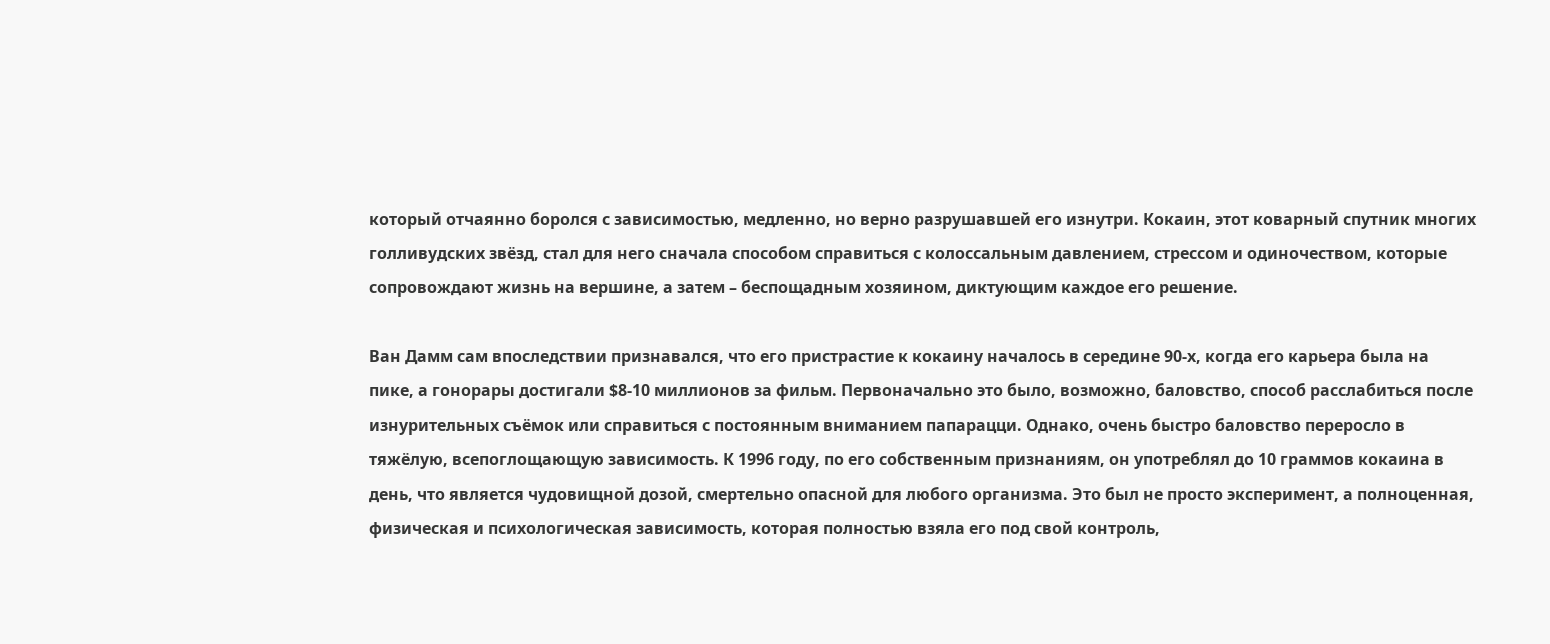который отчаянно боролся с зависимостью, медленно, но верно разрушавшей его изнутри. Кокаин, этот коварный спутник многих голливудских звёзд, стал для него сначала способом справиться с колоссальным давлением, стрессом и одиночеством, которые сопровождают жизнь на вершине, а затем – беспощадным хозяином, диктующим каждое его решение.

Ван Дамм сам впоследствии признавался, что его пристрастие к кокаину началось в середине 90-х, когда его карьера была на пике, а гонорары достигали $8-10 миллионов за фильм. Первоначально это было, возможно, баловство, способ расслабиться после изнурительных съёмок или справиться с постоянным вниманием папарацци. Однако, очень быстро баловство переросло в тяжёлую, всепоглощающую зависимость. К 1996 году, по его собственным признаниям, он употреблял до 10 граммов кокаина в день, что является чудовищной дозой, смертельно опасной для любого организма. Это был не просто эксперимент, а полноценная, физическая и психологическая зависимость, которая полностью взяла его под свой контроль,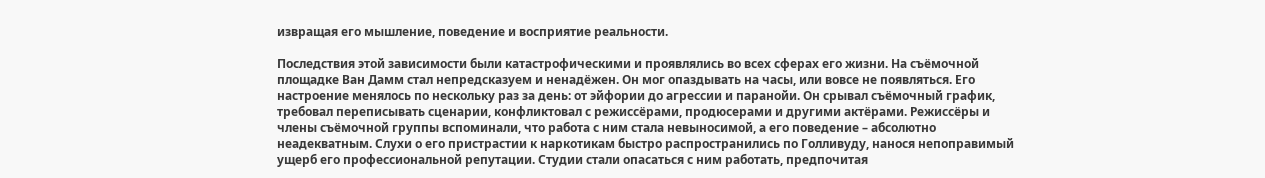извращая его мышление, поведение и восприятие реальности.

Последствия этой зависимости были катастрофическими и проявлялись во всех сферах его жизни. На съёмочной площадке Ван Дамм стал непредсказуем и ненадёжен. Он мог опаздывать на часы, или вовсе не появляться. Его настроение менялось по нескольку раз за день: от эйфории до агрессии и паранойи. Он срывал съёмочный график, требовал переписывать сценарии, конфликтовал с режиссёрами, продюсерами и другими актёрами. Режиссёры и члены съёмочной группы вспоминали, что работа с ним стала невыносимой, а его поведение – абсолютно неадекватным. Слухи о его пристрастии к наркотикам быстро распространились по Голливуду, нанося непоправимый ущерб его профессиональной репутации. Студии стали опасаться с ним работать, предпочитая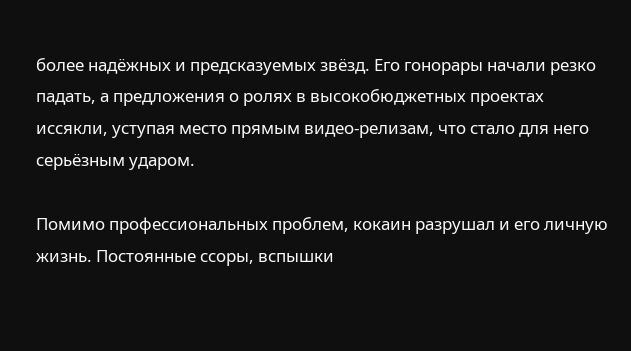более надёжных и предсказуемых звёзд. Его гонорары начали резко падать, а предложения о ролях в высокобюджетных проектах иссякли, уступая место прямым видео-релизам, что стало для него серьёзным ударом.

Помимо профессиональных проблем, кокаин разрушал и его личную жизнь. Постоянные ссоры, вспышки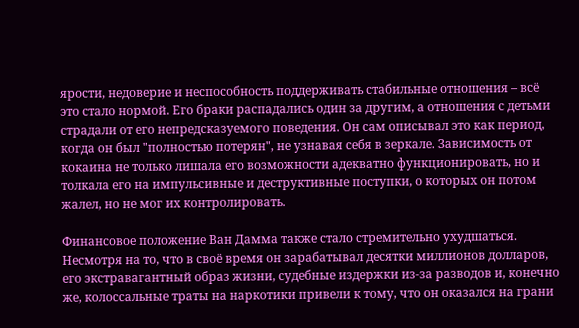ярости, недоверие и неспособность поддерживать стабильные отношения – всё это стало нормой. Его браки распадались один за другим, а отношения с детьми страдали от его непредсказуемого поведения. Он сам описывал это как период, когда он был "полностью потерян", не узнавая себя в зеркале. Зависимость от кокаина не только лишала его возможности адекватно функционировать, но и толкала его на импульсивные и деструктивные поступки, о которых он потом жалел, но не мог их контролировать.

Финансовое положение Ван Дамма также стало стремительно ухудшаться. Несмотря на то, что в своё время он зарабатывал десятки миллионов долларов, его экстравагантный образ жизни, судебные издержки из-за разводов и, конечно же, колоссальные траты на наркотики привели к тому, что он оказался на грани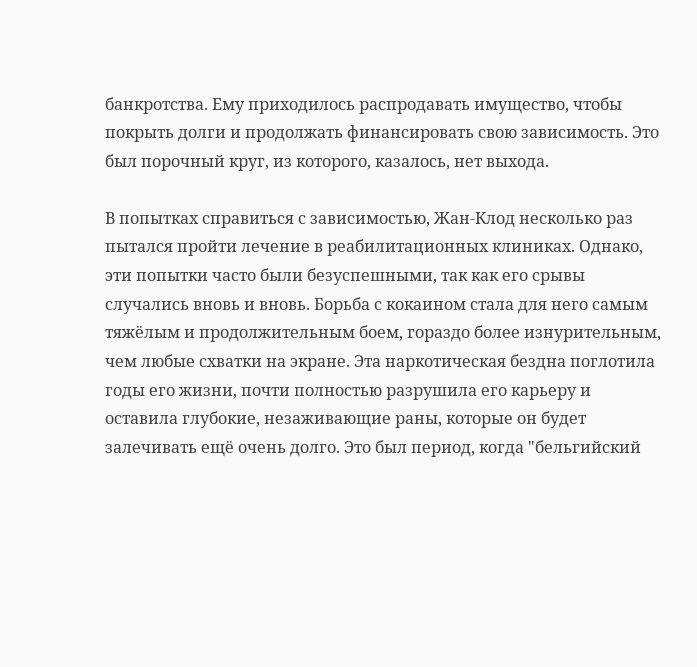банкротства. Ему приходилось распродавать имущество, чтобы покрыть долги и продолжать финансировать свою зависимость. Это был порочный круг, из которого, казалось, нет выхода.

В попытках справиться с зависимостью, Жан-Клод несколько раз пытался пройти лечение в реабилитационных клиниках. Однако, эти попытки часто были безуспешными, так как его срывы случались вновь и вновь. Борьба с кокаином стала для него самым тяжёлым и продолжительным боем, гораздо более изнурительным, чем любые схватки на экране. Эта наркотическая бездна поглотила годы его жизни, почти полностью разрушила его карьеру и оставила глубокие, незаживающие раны, которые он будет залечивать ещё очень долго. Это был период, когда "бельгийский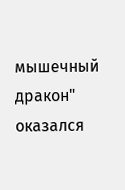мышечный дракон" оказался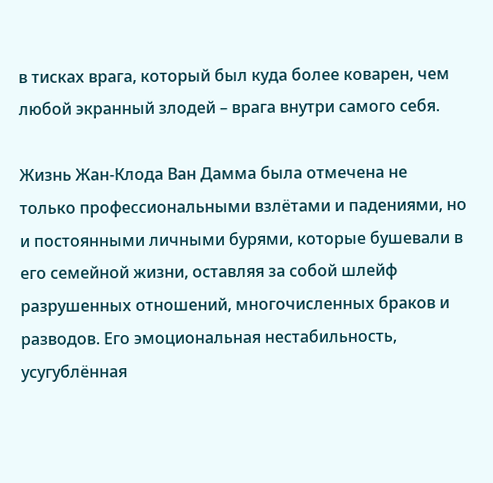в тисках врага, который был куда более коварен, чем любой экранный злодей – врага внутри самого себя.

Жизнь Жан-Клода Ван Дамма была отмечена не только профессиональными взлётами и падениями, но и постоянными личными бурями, которые бушевали в его семейной жизни, оставляя за собой шлейф разрушенных отношений, многочисленных браков и разводов. Его эмоциональная нестабильность, усугублённая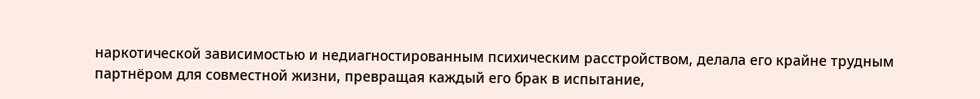наркотической зависимостью и недиагностированным психическим расстройством, делала его крайне трудным партнёром для совместной жизни, превращая каждый его брак в испытание,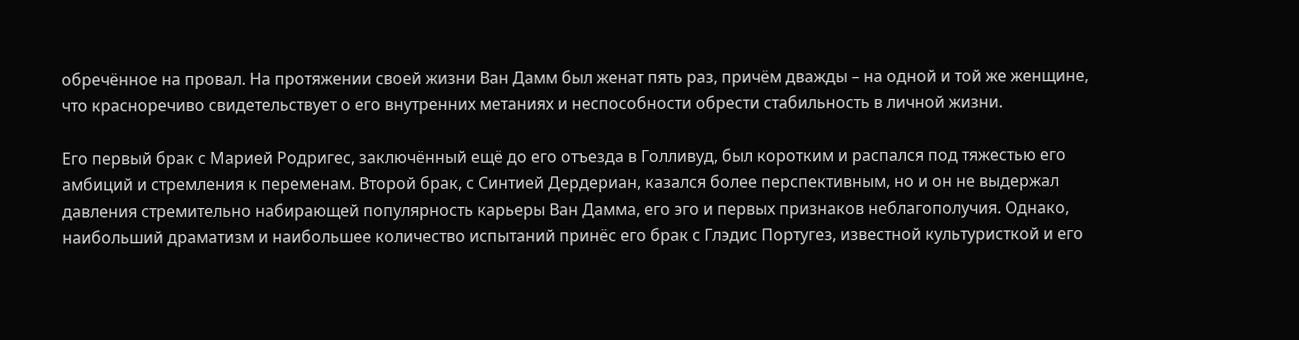обречённое на провал. На протяжении своей жизни Ван Дамм был женат пять раз, причём дважды – на одной и той же женщине, что красноречиво свидетельствует о его внутренних метаниях и неспособности обрести стабильность в личной жизни.

Его первый брак с Марией Родригес, заключённый ещё до его отъезда в Голливуд, был коротким и распался под тяжестью его амбиций и стремления к переменам. Второй брак, с Синтией Дердериан, казался более перспективным, но и он не выдержал давления стремительно набирающей популярность карьеры Ван Дамма, его эго и первых признаков неблагополучия. Однако, наибольший драматизм и наибольшее количество испытаний принёс его брак с Глэдис Португез, известной культуристкой и его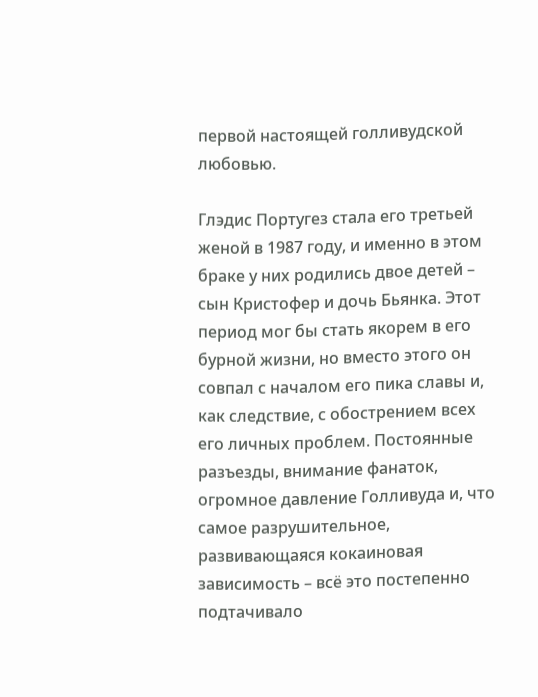первой настоящей голливудской любовью.

Глэдис Португез стала его третьей женой в 1987 году, и именно в этом браке у них родились двое детей – сын Кристофер и дочь Бьянка. Этот период мог бы стать якорем в его бурной жизни, но вместо этого он совпал с началом его пика славы и, как следствие, с обострением всех его личных проблем. Постоянные разъезды, внимание фанаток, огромное давление Голливуда и, что самое разрушительное, развивающаяся кокаиновая зависимость – всё это постепенно подтачивало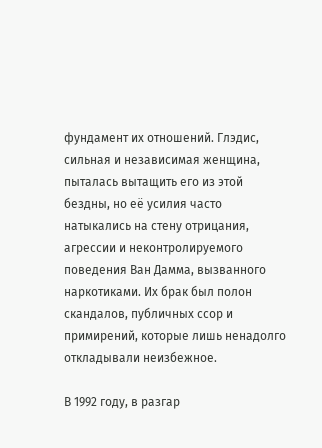фундамент их отношений. Глэдис, сильная и независимая женщина, пыталась вытащить его из этой бездны, но её усилия часто натыкались на стену отрицания, агрессии и неконтролируемого поведения Ван Дамма, вызванного наркотиками. Их брак был полон скандалов, публичных ссор и примирений, которые лишь ненадолго откладывали неизбежное.

В 1992 году, в разгар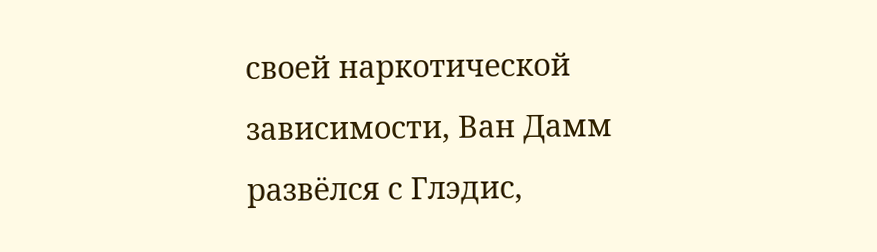своей наркотической зависимости, Ван Дамм развёлся с Глэдис,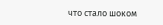что стало шоком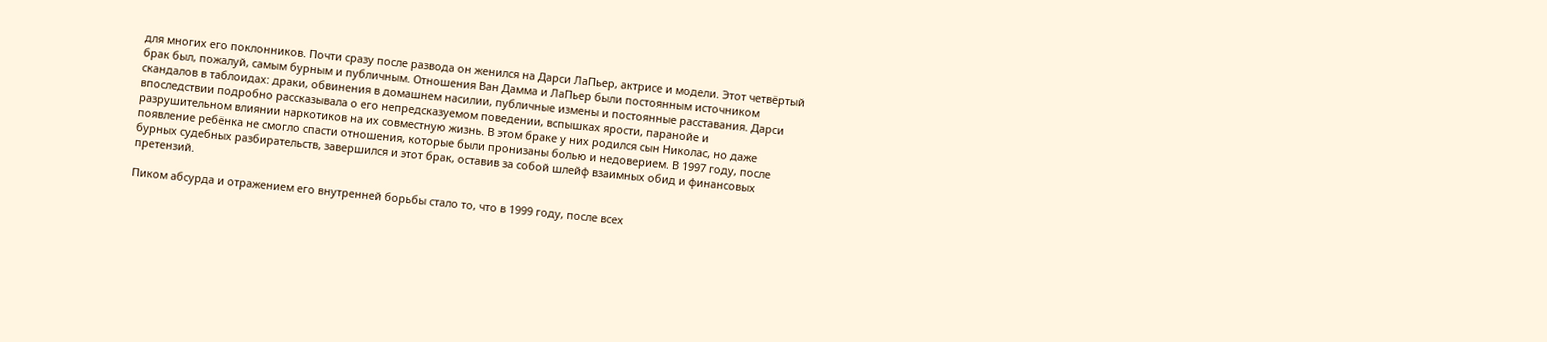для многих его поклонников. Почти сразу после развода он женился на Дарси ЛаПьер, актрисе и модели. Этот четвёртый брак был, пожалуй, самым бурным и публичным. Отношения Ван Дамма и ЛаПьер были постоянным источником скандалов в таблоидах: драки, обвинения в домашнем насилии, публичные измены и постоянные расставания. Дарси впоследствии подробно рассказывала о его непредсказуемом поведении, вспышках ярости, паранойе и разрушительном влиянии наркотиков на их совместную жизнь. В этом браке у них родился сын Николас, но даже появление ребёнка не смогло спасти отношения, которые были пронизаны болью и недоверием. В 1997 году, после бурных судебных разбирательств, завершился и этот брак, оставив за собой шлейф взаимных обид и финансовых претензий.

Пиком абсурда и отражением его внутренней борьбы стало то, что в 1999 году, после всех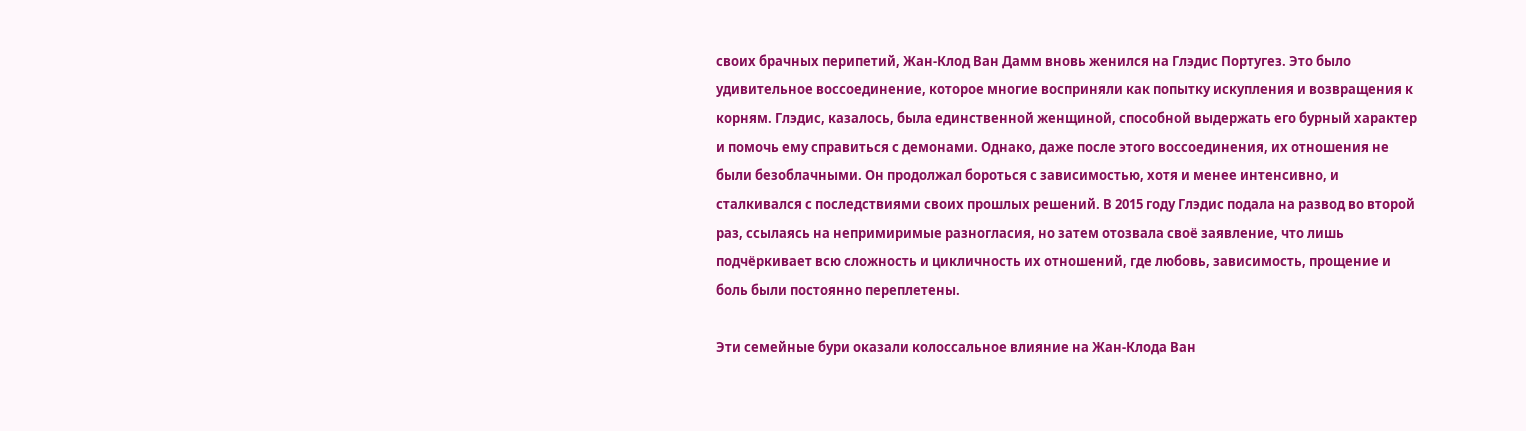своих брачных перипетий, Жан-Клод Ван Дамм вновь женился на Глэдис Португез. Это было удивительное воссоединение, которое многие восприняли как попытку искупления и возвращения к корням. Глэдис, казалось, была единственной женщиной, способной выдержать его бурный характер и помочь ему справиться с демонами. Однако, даже после этого воссоединения, их отношения не были безоблачными. Он продолжал бороться с зависимостью, хотя и менее интенсивно, и сталкивался с последствиями своих прошлых решений. В 2015 году Глэдис подала на развод во второй раз, ссылаясь на непримиримые разногласия, но затем отозвала своё заявление, что лишь подчёркивает всю сложность и цикличность их отношений, где любовь, зависимость, прощение и боль были постоянно переплетены.

Эти семейные бури оказали колоссальное влияние на Жан-Клода Ван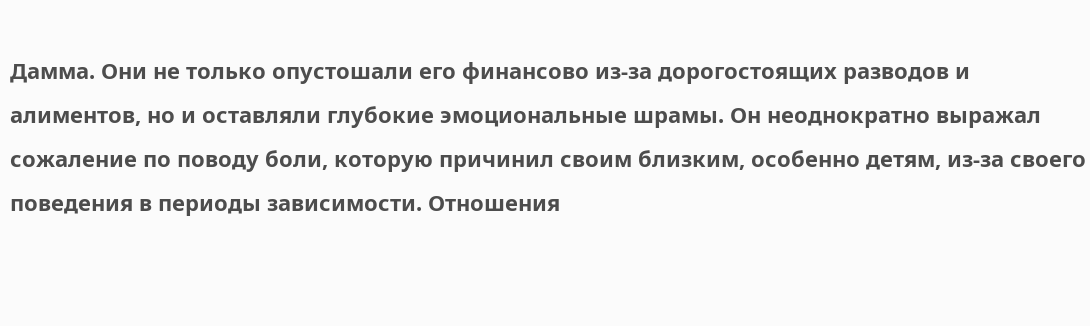Дамма. Они не только опустошали его финансово из-за дорогостоящих разводов и алиментов, но и оставляли глубокие эмоциональные шрамы. Он неоднократно выражал сожаление по поводу боли, которую причинил своим близким, особенно детям, из-за своего поведения в периоды зависимости. Отношения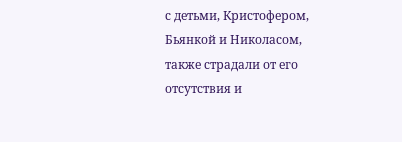с детьми, Кристофером, Бьянкой и Николасом, также страдали от его отсутствия и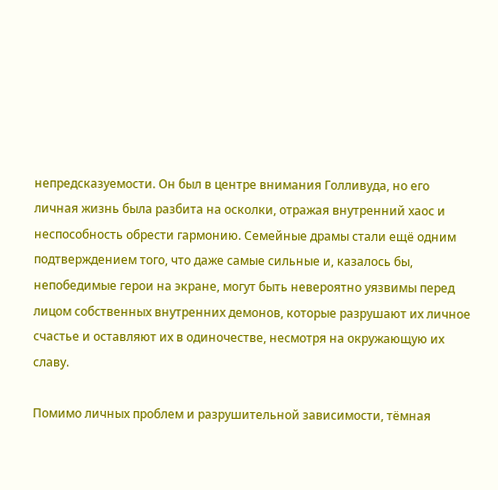непредсказуемости. Он был в центре внимания Голливуда, но его личная жизнь была разбита на осколки, отражая внутренний хаос и неспособность обрести гармонию. Семейные драмы стали ещё одним подтверждением того, что даже самые сильные и, казалось бы, непобедимые герои на экране, могут быть невероятно уязвимы перед лицом собственных внутренних демонов, которые разрушают их личное счастье и оставляют их в одиночестве, несмотря на окружающую их славу.

Помимо личных проблем и разрушительной зависимости, тёмная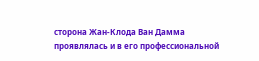сторона Жан-Клода Ван Дамма проявлялась и в его профессиональной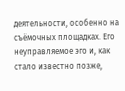деятельности, особенно на съёмочных площадках. Его неуправляемое эго и, как стало известно позже,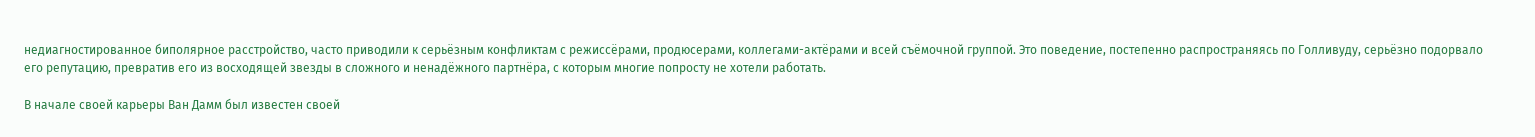недиагностированное биполярное расстройство, часто приводили к серьёзным конфликтам с режиссёрами, продюсерами, коллегами-актёрами и всей съёмочной группой. Это поведение, постепенно распространяясь по Голливуду, серьёзно подорвало его репутацию, превратив его из восходящей звезды в сложного и ненадёжного партнёра, с которым многие попросту не хотели работать.

В начале своей карьеры Ван Дамм был известен своей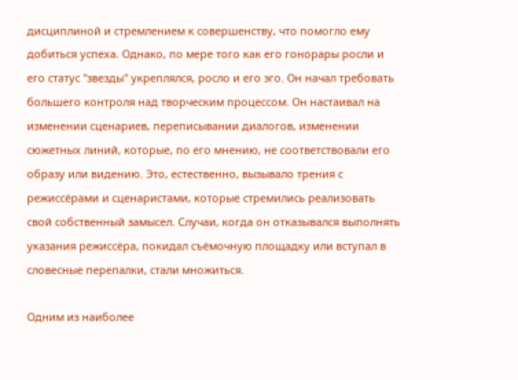дисциплиной и стремлением к совершенству, что помогло ему добиться успеха. Однако, по мере того как его гонорары росли и его статус "звезды" укреплялся, росло и его эго. Он начал требовать большего контроля над творческим процессом. Он настаивал на изменении сценариев, переписывании диалогов, изменении сюжетных линий, которые, по его мнению, не соответствовали его образу или видению. Это, естественно, вызывало трения с режиссёрами и сценаристами, которые стремились реализовать свой собственный замысел. Случаи, когда он отказывался выполнять указания режиссёра, покидал съёмочную площадку или вступал в словесные перепалки, стали множиться.

Одним из наиболее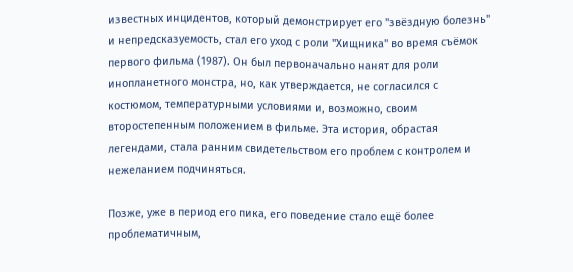известных инцидентов, который демонстрирует его "звёздную болезнь" и непредсказуемость, стал его уход с роли "Хищника" во время съёмок первого фильма (1987). Он был первоначально нанят для роли инопланетного монстра, но, как утверждается, не согласился с костюмом, температурными условиями и, возможно, своим второстепенным положением в фильме. Эта история, обрастая легендами, стала ранним свидетельством его проблем с контролем и нежеланием подчиняться.

Позже, уже в период его пика, его поведение стало ещё более проблематичным,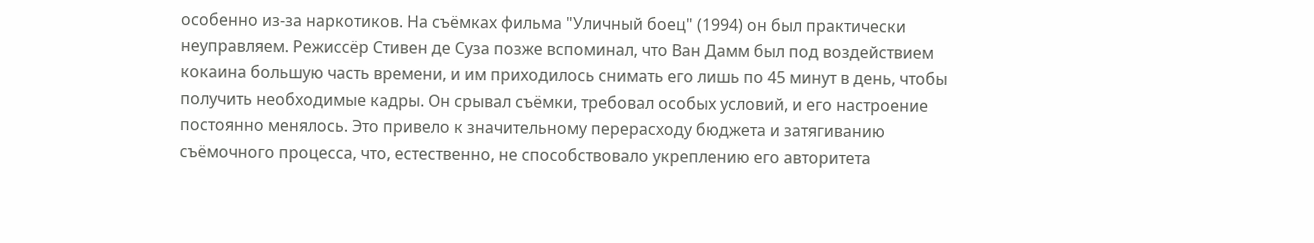особенно из-за наркотиков. На съёмках фильма "Уличный боец" (1994) он был практически неуправляем. Режиссёр Стивен де Суза позже вспоминал, что Ван Дамм был под воздействием кокаина большую часть времени, и им приходилось снимать его лишь по 45 минут в день, чтобы получить необходимые кадры. Он срывал съёмки, требовал особых условий, и его настроение постоянно менялось. Это привело к значительному перерасходу бюджета и затягиванию съёмочного процесса, что, естественно, не способствовало укреплению его авторитета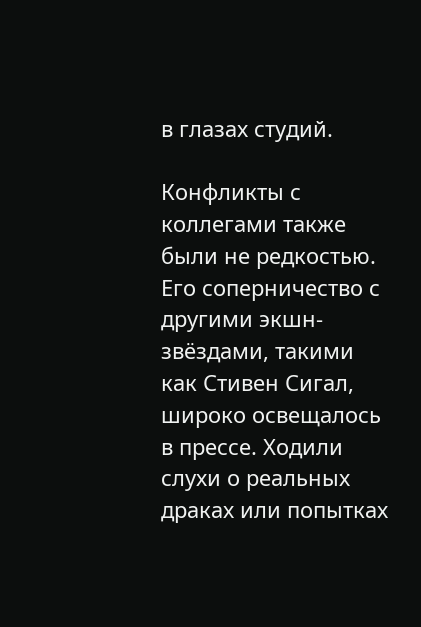в глазах студий.

Конфликты с коллегами также были не редкостью. Его соперничество с другими экшн-звёздами, такими как Стивен Сигал, широко освещалось в прессе. Ходили слухи о реальных драках или попытках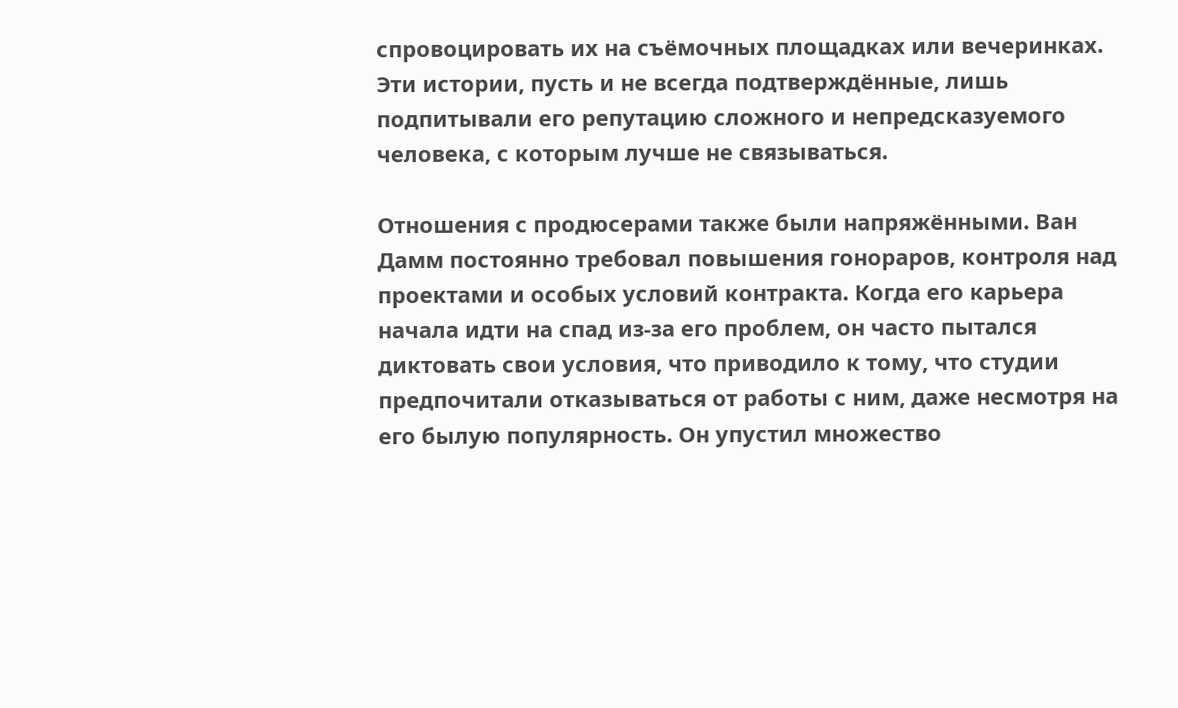спровоцировать их на съёмочных площадках или вечеринках. Эти истории, пусть и не всегда подтверждённые, лишь подпитывали его репутацию сложного и непредсказуемого человека, с которым лучше не связываться.

Отношения с продюсерами также были напряжёнными. Ван Дамм постоянно требовал повышения гонораров, контроля над проектами и особых условий контракта. Когда его карьера начала идти на спад из-за его проблем, он часто пытался диктовать свои условия, что приводило к тому, что студии предпочитали отказываться от работы с ним, даже несмотря на его былую популярность. Он упустил множество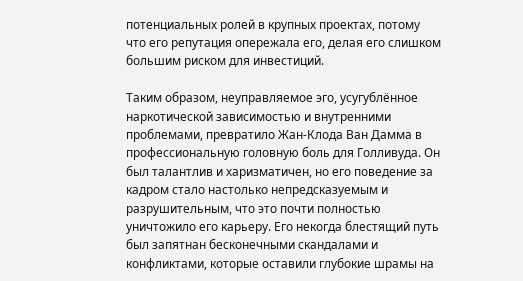потенциальных ролей в крупных проектах, потому что его репутация опережала его, делая его слишком большим риском для инвестиций.

Таким образом, неуправляемое эго, усугублённое наркотической зависимостью и внутренними проблемами, превратило Жан-Клода Ван Дамма в профессиональную головную боль для Голливуда. Он был талантлив и харизматичен, но его поведение за кадром стало настолько непредсказуемым и разрушительным, что это почти полностью уничтожило его карьеру. Его некогда блестящий путь был запятнан бесконечными скандалами и конфликтами, которые оставили глубокие шрамы на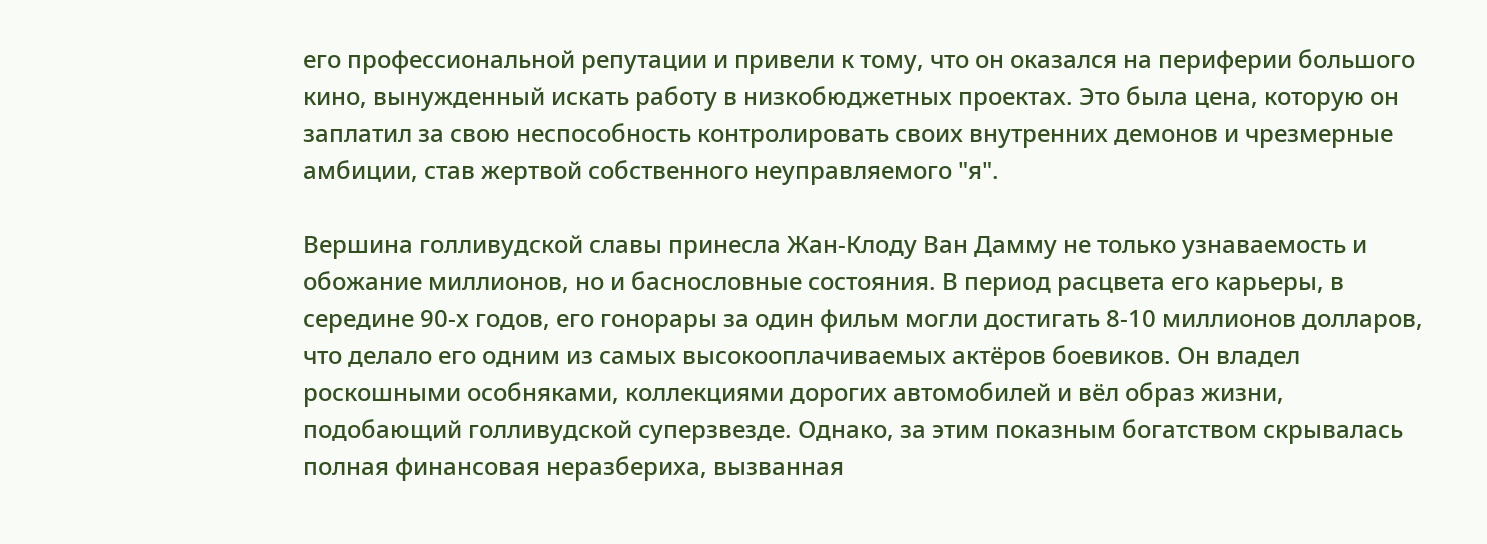его профессиональной репутации и привели к тому, что он оказался на периферии большого кино, вынужденный искать работу в низкобюджетных проектах. Это была цена, которую он заплатил за свою неспособность контролировать своих внутренних демонов и чрезмерные амбиции, став жертвой собственного неуправляемого "я".

Вершина голливудской славы принесла Жан-Клоду Ван Дамму не только узнаваемость и обожание миллионов, но и баснословные состояния. В период расцвета его карьеры, в середине 90-х годов, его гонорары за один фильм могли достигать 8-10 миллионов долларов, что делало его одним из самых высокооплачиваемых актёров боевиков. Он владел роскошными особняками, коллекциями дорогих автомобилей и вёл образ жизни, подобающий голливудской суперзвезде. Однако, за этим показным богатством скрывалась полная финансовая неразбериха, вызванная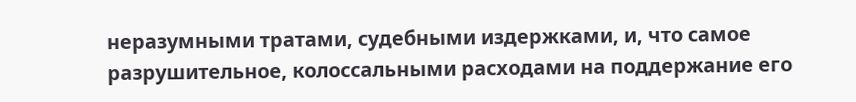неразумными тратами, судебными издержками, и, что самое разрушительное, колоссальными расходами на поддержание его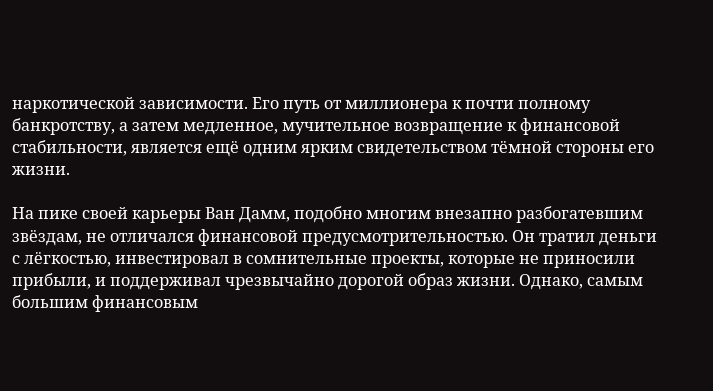наркотической зависимости. Его путь от миллионера к почти полному банкротству, а затем медленное, мучительное возвращение к финансовой стабильности, является ещё одним ярким свидетельством тёмной стороны его жизни.

На пике своей карьеры Ван Дамм, подобно многим внезапно разбогатевшим звёздам, не отличался финансовой предусмотрительностью. Он тратил деньги с лёгкостью, инвестировал в сомнительные проекты, которые не приносили прибыли, и поддерживал чрезвычайно дорогой образ жизни. Однако, самым большим финансовым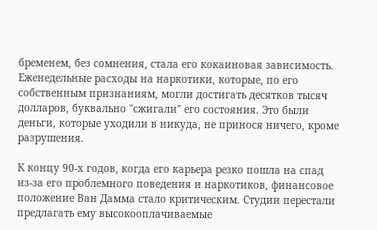бременем, без сомнения, стала его кокаиновая зависимость. Еженедельные расходы на наркотики, которые, по его собственным признаниям, могли достигать десятков тысяч долларов, буквально "сжигали" его состояния. Это были деньги, которые уходили в никуда, не принося ничего, кроме разрушения.

К концу 90-х годов, когда его карьера резко пошла на спад из-за его проблемного поведения и наркотиков, финансовое положение Ван Дамма стало критическим. Студии перестали предлагать ему высокооплачиваемые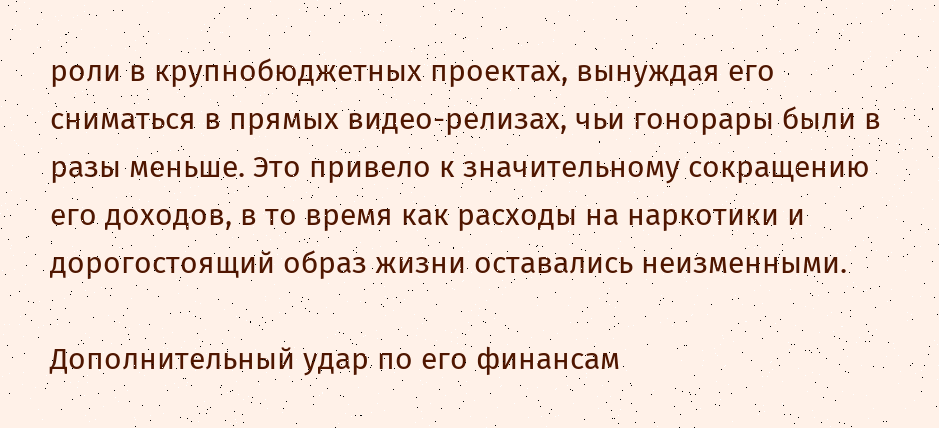роли в крупнобюджетных проектах, вынуждая его сниматься в прямых видео-релизах, чьи гонорары были в разы меньше. Это привело к значительному сокращению его доходов, в то время как расходы на наркотики и дорогостоящий образ жизни оставались неизменными.

Дополнительный удар по его финансам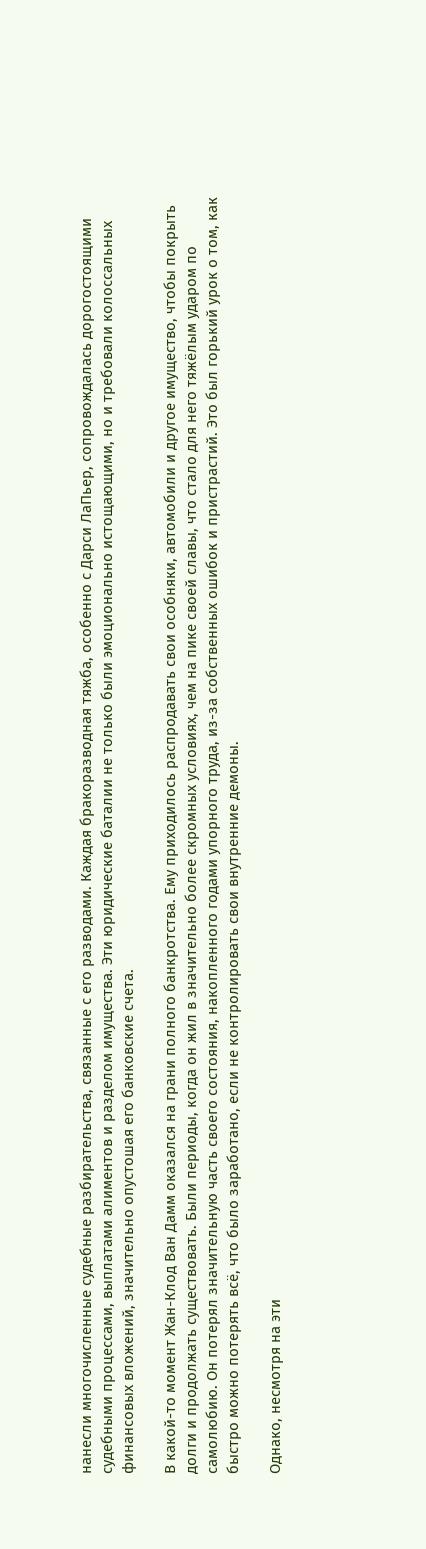нанесли многочисленные судебные разбирательства, связанные с его разводами. Каждая бракоразводная тяжба, особенно с Дарси ЛаПьер, сопровождалась дорогостоящими судебными процессами, выплатами алиментов и разделом имущества. Эти юридические баталии не только были эмоционально истощающими, но и требовали колоссальных финансовых вложений, значительно опустошая его банковские счета.

В какой-то момент Жан-Клод Ван Дамм оказался на грани полного банкротства. Ему приходилось распродавать свои особняки, автомобили и другое имущество, чтобы покрыть долги и продолжать существовать. Были периоды, когда он жил в значительно более скромных условиях, чем на пике своей славы, что стало для него тяжёлым ударом по самолюбию. Он потерял значительную часть своего состояния, накопленного годами упорного труда, из-за собственных ошибок и пристрастий. Это был горький урок о том, как быстро можно потерять всё, что было заработано, если не контролировать свои внутренние демоны.

Однако, несмотря на эти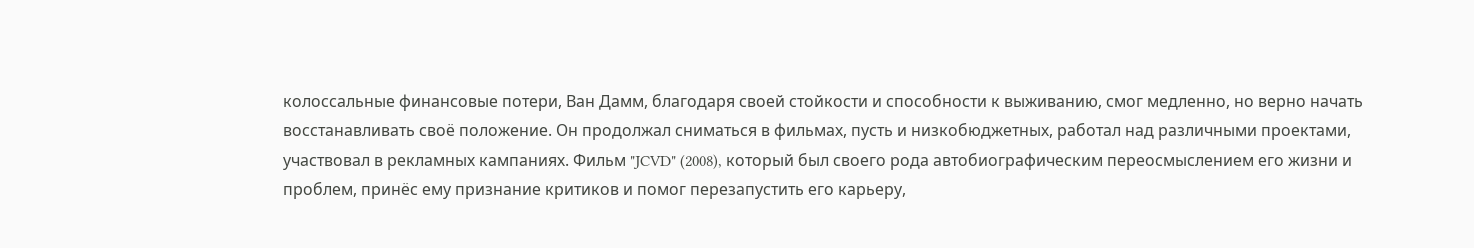колоссальные финансовые потери, Ван Дамм, благодаря своей стойкости и способности к выживанию, смог медленно, но верно начать восстанавливать своё положение. Он продолжал сниматься в фильмах, пусть и низкобюджетных, работал над различными проектами, участвовал в рекламных кампаниях. Фильм "JCVD" (2008), который был своего рода автобиографическим переосмыслением его жизни и проблем, принёс ему признание критиков и помог перезапустить его карьеру,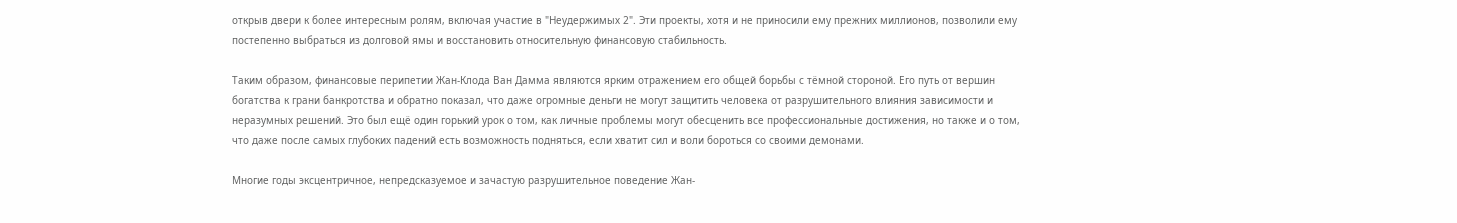открыв двери к более интересным ролям, включая участие в "Неудержимых 2". Эти проекты, хотя и не приносили ему прежних миллионов, позволили ему постепенно выбраться из долговой ямы и восстановить относительную финансовую стабильность.

Таким образом, финансовые перипетии Жан-Клода Ван Дамма являются ярким отражением его общей борьбы с тёмной стороной. Его путь от вершин богатства к грани банкротства и обратно показал, что даже огромные деньги не могут защитить человека от разрушительного влияния зависимости и неразумных решений. Это был ещё один горький урок о том, как личные проблемы могут обесценить все профессиональные достижения, но также и о том, что даже после самых глубоких падений есть возможность подняться, если хватит сил и воли бороться со своими демонами.

Многие годы эксцентричное, непредсказуемое и зачастую разрушительное поведение Жан-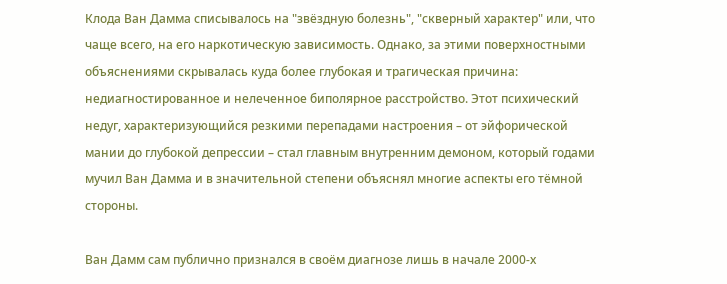Клода Ван Дамма списывалось на "звёздную болезнь", "скверный характер" или, что чаще всего, на его наркотическую зависимость. Однако, за этими поверхностными объяснениями скрывалась куда более глубокая и трагическая причина: недиагностированное и нелеченное биполярное расстройство. Этот психический недуг, характеризующийся резкими перепадами настроения – от эйфорической мании до глубокой депрессии – стал главным внутренним демоном, который годами мучил Ван Дамма и в значительной степени объяснял многие аспекты его тёмной стороны.

Ван Дамм сам публично признался в своём диагнозе лишь в начале 2000-х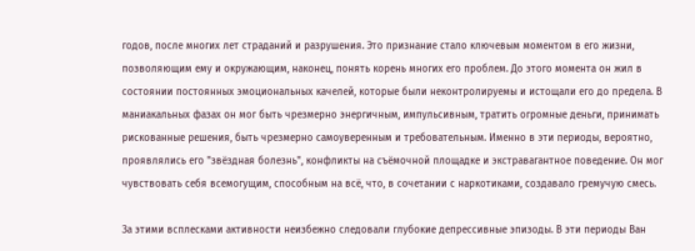годов, после многих лет страданий и разрушения. Это признание стало ключевым моментом в его жизни, позволяющим ему и окружающим, наконец, понять корень многих его проблем. До этого момента он жил в состоянии постоянных эмоциональных качелей, которые были неконтролируемы и истощали его до предела. В маниакальных фазах он мог быть чрезмерно энергичным, импульсивным, тратить огромные деньги, принимать рискованные решения, быть чрезмерно самоуверенным и требовательным. Именно в эти периоды, вероятно, проявлялись его "звёздная болезнь", конфликты на съёмочной площадке и экстравагантное поведение. Он мог чувствовать себя всемогущим, способным на всё, что, в сочетании с наркотиками, создавало гремучую смесь.

За этими всплесками активности неизбежно следовали глубокие депрессивные эпизоды. В эти периоды Ван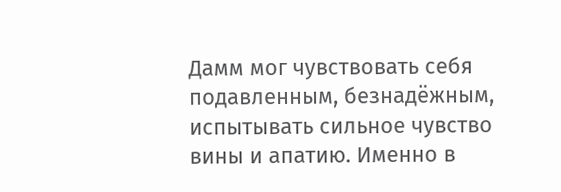Дамм мог чувствовать себя подавленным, безнадёжным, испытывать сильное чувство вины и апатию. Именно в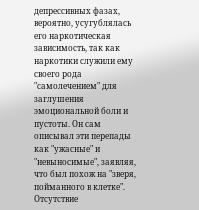депрессивных фазах, вероятно, усугублялась его наркотическая зависимость, так как наркотики служили ему своего рода "самолечением" для заглушения эмоциональной боли и пустоты. Он сам описывал эти перепады как "ужасные" и "невыносимые", заявляя, что был похож на "зверя, пойманного в клетке". Отсутствие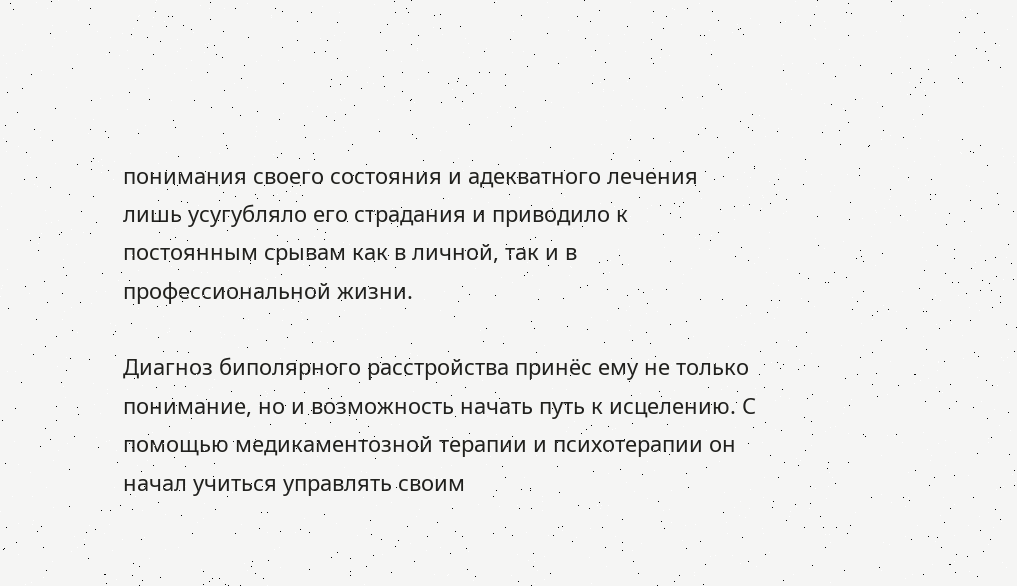понимания своего состояния и адекватного лечения лишь усугубляло его страдания и приводило к постоянным срывам как в личной, так и в профессиональной жизни.

Диагноз биполярного расстройства принёс ему не только понимание, но и возможность начать путь к исцелению. С помощью медикаментозной терапии и психотерапии он начал учиться управлять своим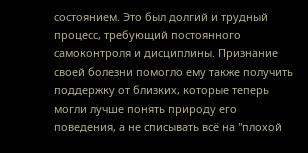состоянием. Это был долгий и трудный процесс, требующий постоянного самоконтроля и дисциплины. Признание своей болезни помогло ему также получить поддержку от близких, которые теперь могли лучше понять природу его поведения, а не списывать всё на "плохой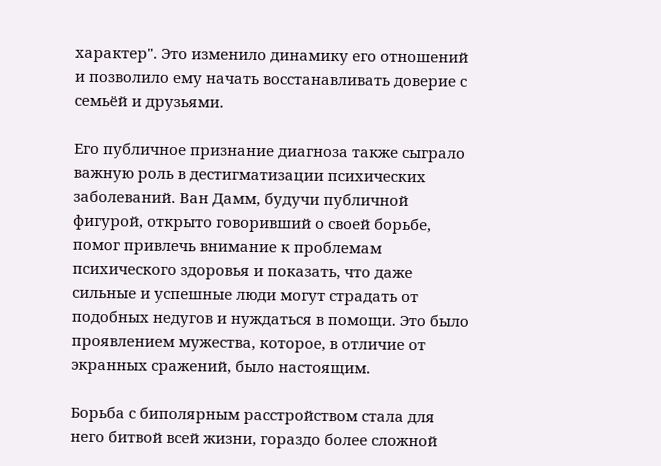характер". Это изменило динамику его отношений и позволило ему начать восстанавливать доверие с семьёй и друзьями.

Его публичное признание диагноза также сыграло важную роль в дестигматизации психических заболеваний. Ван Дамм, будучи публичной фигурой, открыто говоривший о своей борьбе, помог привлечь внимание к проблемам психического здоровья и показать, что даже сильные и успешные люди могут страдать от подобных недугов и нуждаться в помощи. Это было проявлением мужества, которое, в отличие от экранных сражений, было настоящим.

Борьба с биполярным расстройством стала для него битвой всей жизни, гораздо более сложной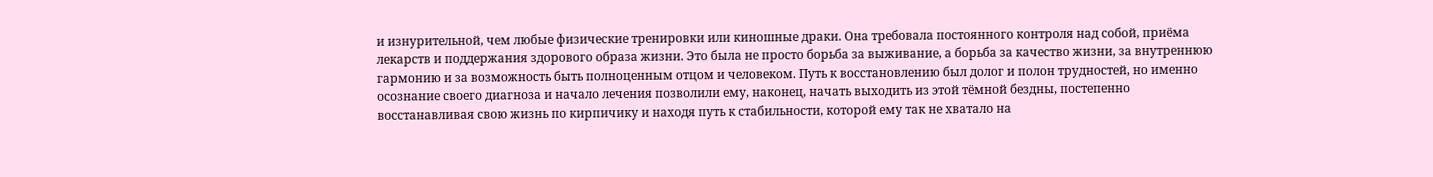и изнурительной, чем любые физические тренировки или киношные драки. Она требовала постоянного контроля над собой, приёма лекарств и поддержания здорового образа жизни. Это была не просто борьба за выживание, а борьба за качество жизни, за внутреннюю гармонию и за возможность быть полноценным отцом и человеком. Путь к восстановлению был долог и полон трудностей, но именно осознание своего диагноза и начало лечения позволили ему, наконец, начать выходить из этой тёмной бездны, постепенно восстанавливая свою жизнь по кирпичику и находя путь к стабильности, которой ему так не хватало на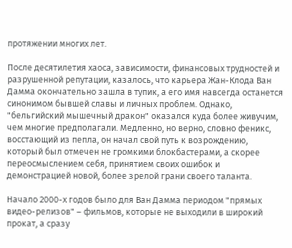протяжении многих лет.

После десятилетия хаоса, зависимости, финансовых трудностей и разрушенной репутации, казалось, что карьера Жан-Клода Ван Дамма окончательно зашла в тупик, а его имя навсегда останется синонимом бывшей славы и личных проблем. Однако, "бельгийский мышечный дракон" оказался куда более живучим, чем многие предполагали. Медленно, но верно, словно феникс, восстающий из пепла, он начал свой путь к возрождению, который был отмечен не громкими блокбастерами, а скорее переосмыслением себя, принятием своих ошибок и демонстрацией новой, более зрелой грани своего таланта.

Начало 2000-х годов было для Ван Дамма периодом "прямых видео-релизов" – фильмов, которые не выходили в широкий прокат, а сразу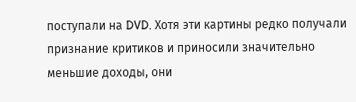поступали на DVD. Хотя эти картины редко получали признание критиков и приносили значительно меньшие доходы, они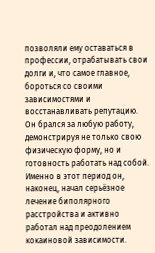позволяли ему оставаться в профессии, отрабатывать свои долги и, что самое главное, бороться со своими зависимостями и восстанавливать репутацию. Он брался за любую работу, демонстрируя не только свою физическую форму, но и готовность работать над собой. Именно в этот период он, наконец, начал серьёзное лечение биполярного расстройства и активно работал над преодолением кокаиновой зависимости.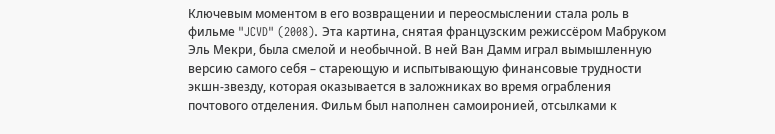Ключевым моментом в его возвращении и переосмыслении стала роль в фильме "JCVD" (2008). Эта картина, снятая французским режиссёром Мабруком Эль Мекри, была смелой и необычной. В ней Ван Дамм играл вымышленную версию самого себя – стареющую и испытывающую финансовые трудности экшн-звезду, которая оказывается в заложниках во время ограбления почтового отделения. Фильм был наполнен самоиронией, отсылками к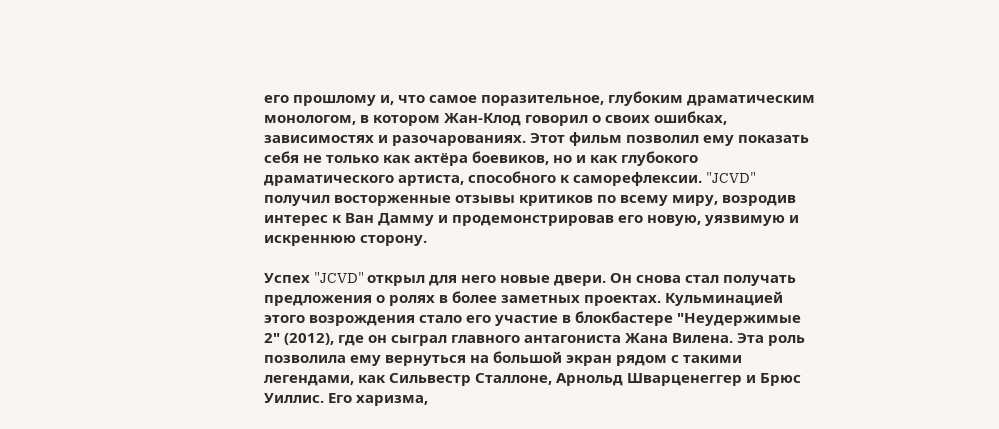его прошлому и, что самое поразительное, глубоким драматическим монологом, в котором Жан-Клод говорил о своих ошибках, зависимостях и разочарованиях. Этот фильм позволил ему показать себя не только как актёра боевиков, но и как глубокого драматического артиста, способного к саморефлексии. "JCVD" получил восторженные отзывы критиков по всему миру, возродив интерес к Ван Дамму и продемонстрировав его новую, уязвимую и искреннюю сторону.

Успех "JCVD" открыл для него новые двери. Он снова стал получать предложения о ролях в более заметных проектах. Кульминацией этого возрождения стало его участие в блокбастере "Неудержимые 2" (2012), где он сыграл главного антагониста Жана Вилена. Эта роль позволила ему вернуться на большой экран рядом с такими легендами, как Сильвестр Сталлоне, Арнольд Шварценеггер и Брюс Уиллис. Его харизма,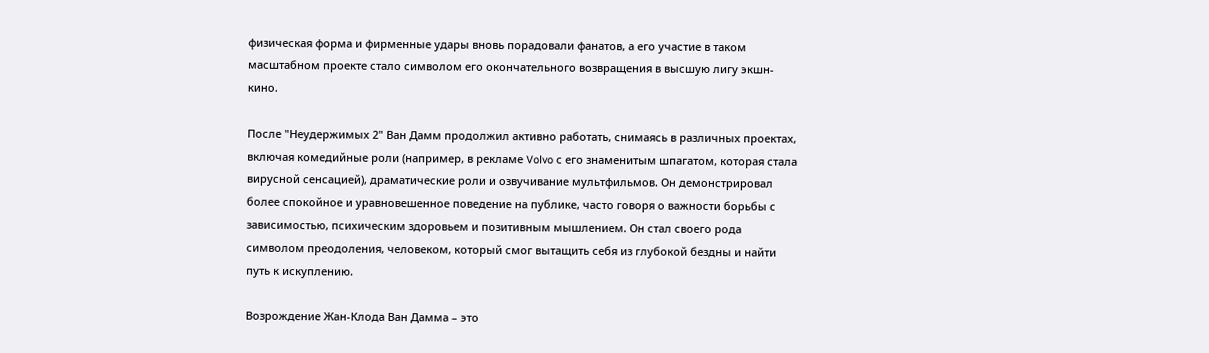физическая форма и фирменные удары вновь порадовали фанатов, а его участие в таком масштабном проекте стало символом его окончательного возвращения в высшую лигу экшн-кино.

После "Неудержимых 2" Ван Дамм продолжил активно работать, снимаясь в различных проектах, включая комедийные роли (например, в рекламе Volvo с его знаменитым шпагатом, которая стала вирусной сенсацией), драматические роли и озвучивание мультфильмов. Он демонстрировал более спокойное и уравновешенное поведение на публике, часто говоря о важности борьбы с зависимостью, психическим здоровьем и позитивным мышлением. Он стал своего рода символом преодоления, человеком, который смог вытащить себя из глубокой бездны и найти путь к искуплению.

Возрождение Жан-Клода Ван Дамма – это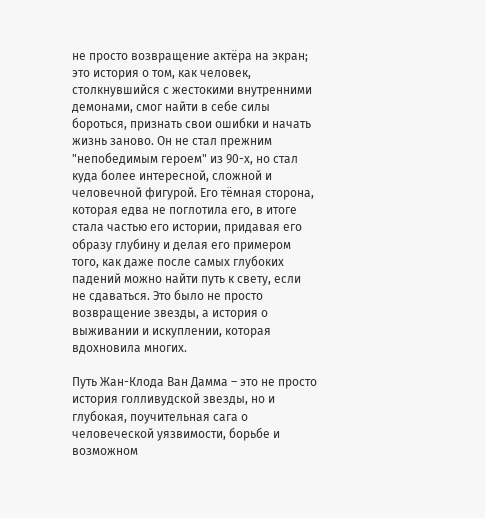не просто возвращение актёра на экран; это история о том, как человек, столкнувшийся с жестокими внутренними демонами, смог найти в себе силы бороться, признать свои ошибки и начать жизнь заново. Он не стал прежним "непобедимым героем" из 90-х, но стал куда более интересной, сложной и человечной фигурой. Его тёмная сторона, которая едва не поглотила его, в итоге стала частью его истории, придавая его образу глубину и делая его примером того, как даже после самых глубоких падений можно найти путь к свету, если не сдаваться. Это было не просто возвращение звезды, а история о выживании и искуплении, которая вдохновила многих.

Путь Жан-Клода Ван Дамма – это не просто история голливудской звезды, но и глубокая, поучительная сага о человеческой уязвимости, борьбе и возможном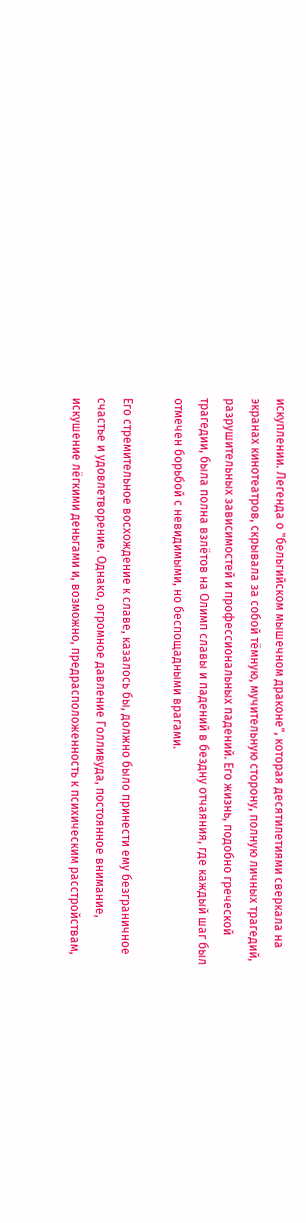искуплении. Легенда о "бельгийском мышечном драконе", которая десятилетиями сверкала на экранах кинотеатров, скрывала за собой тёмную, мучительную сторону, полную личных трагедий, разрушительных зависимостей и профессиональных падений. Его жизнь, подобно греческой трагедии, была полна взлётов на Олимп славы и падений в бездну отчаяния, где каждый шаг был отмечен борьбой с невидимыми, но беспощадными врагами.

Его стремительное восхождение к славе, казалось бы, должно было принести ему безграничное счастье и удовлетворение. Однако, огромное давление Голливуда, постоянное внимание, искушение лёгкими деньгами и, возможно, предрасположенность к психическим расстройствам,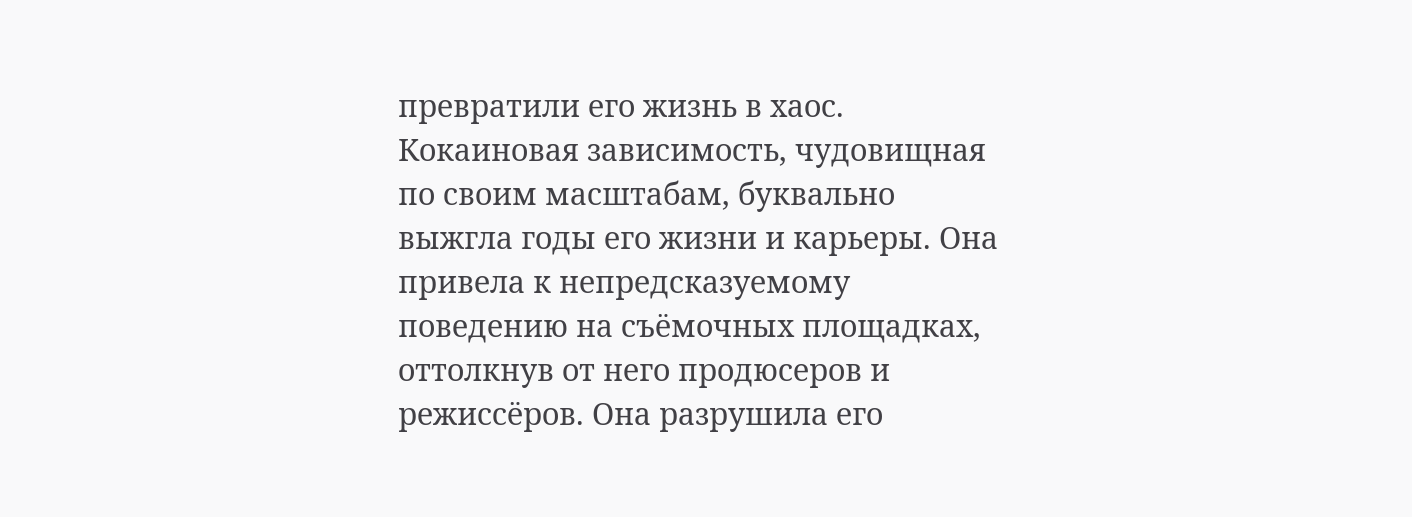превратили его жизнь в хаос. Кокаиновая зависимость, чудовищная по своим масштабам, буквально выжгла годы его жизни и карьеры. Она привела к непредсказуемому поведению на съёмочных площадках, оттолкнув от него продюсеров и режиссёров. Она разрушила его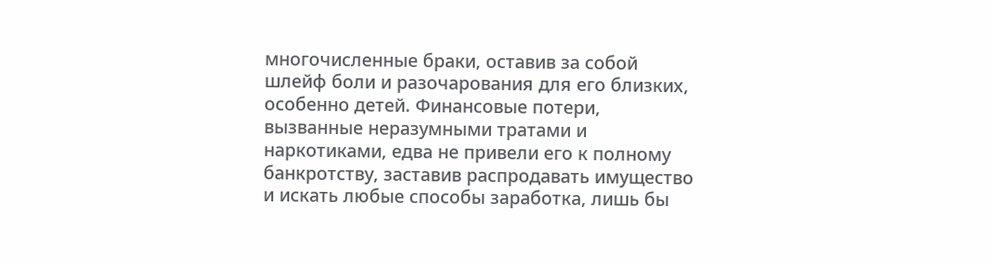многочисленные браки, оставив за собой шлейф боли и разочарования для его близких, особенно детей. Финансовые потери, вызванные неразумными тратами и наркотиками, едва не привели его к полному банкротству, заставив распродавать имущество и искать любые способы заработка, лишь бы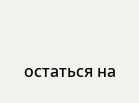остаться на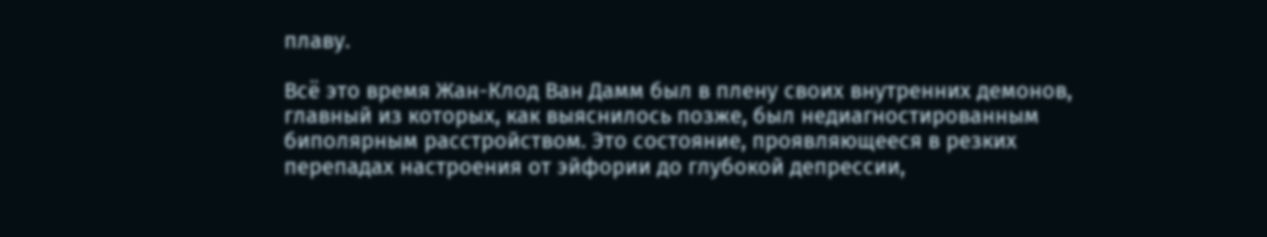плаву.

Всё это время Жан-Клод Ван Дамм был в плену своих внутренних демонов, главный из которых, как выяснилось позже, был недиагностированным биполярным расстройством. Это состояние, проявляющееся в резких перепадах настроения от эйфории до глубокой депрессии,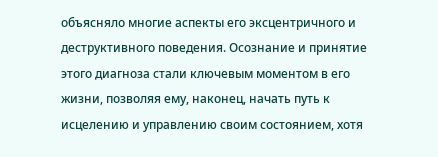объясняло многие аспекты его эксцентричного и деструктивного поведения. Осознание и принятие этого диагноза стали ключевым моментом в его жизни, позволяя ему, наконец, начать путь к исцелению и управлению своим состоянием, хотя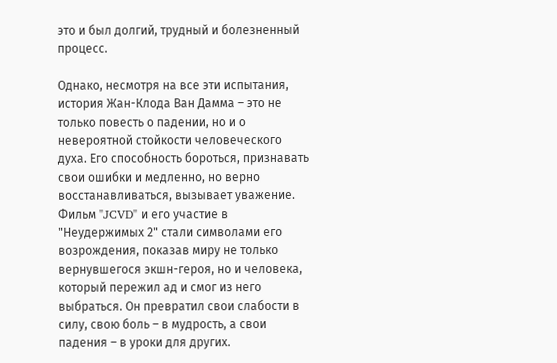это и был долгий, трудный и болезненный процесс.

Однако, несмотря на все эти испытания, история Жан-Клода Ван Дамма – это не только повесть о падении, но и о невероятной стойкости человеческого духа. Его способность бороться, признавать свои ошибки и медленно, но верно восстанавливаться, вызывает уважение. Фильм "JCVD" и его участие в "Неудержимых 2" стали символами его возрождения, показав миру не только вернувшегося экшн-героя, но и человека, который пережил ад и смог из него выбраться. Он превратил свои слабости в силу, свою боль – в мудрость, а свои падения – в уроки для других.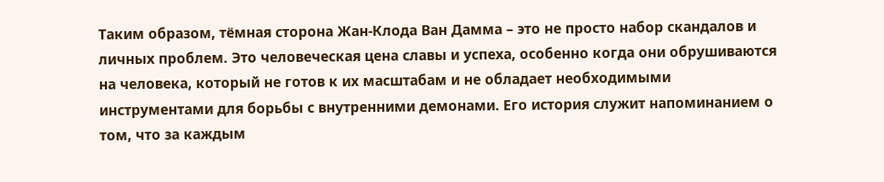Таким образом, тёмная сторона Жан-Клода Ван Дамма – это не просто набор скандалов и личных проблем. Это человеческая цена славы и успеха, особенно когда они обрушиваются на человека, который не готов к их масштабам и не обладает необходимыми инструментами для борьбы с внутренними демонами. Его история служит напоминанием о том, что за каждым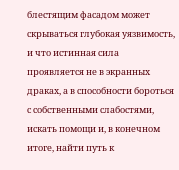блестящим фасадом может скрываться глубокая уязвимость, и что истинная сила проявляется не в экранных драках, а в способности бороться с собственными слабостями, искать помощи и, в конечном итоге, найти путь к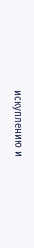искуплению и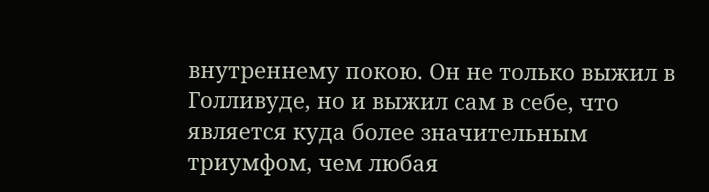внутреннему покою. Он не только выжил в Голливуде, но и выжил сам в себе, что является куда более значительным триумфом, чем любая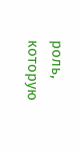роль, которую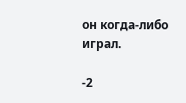он когда-либо играл.

-2